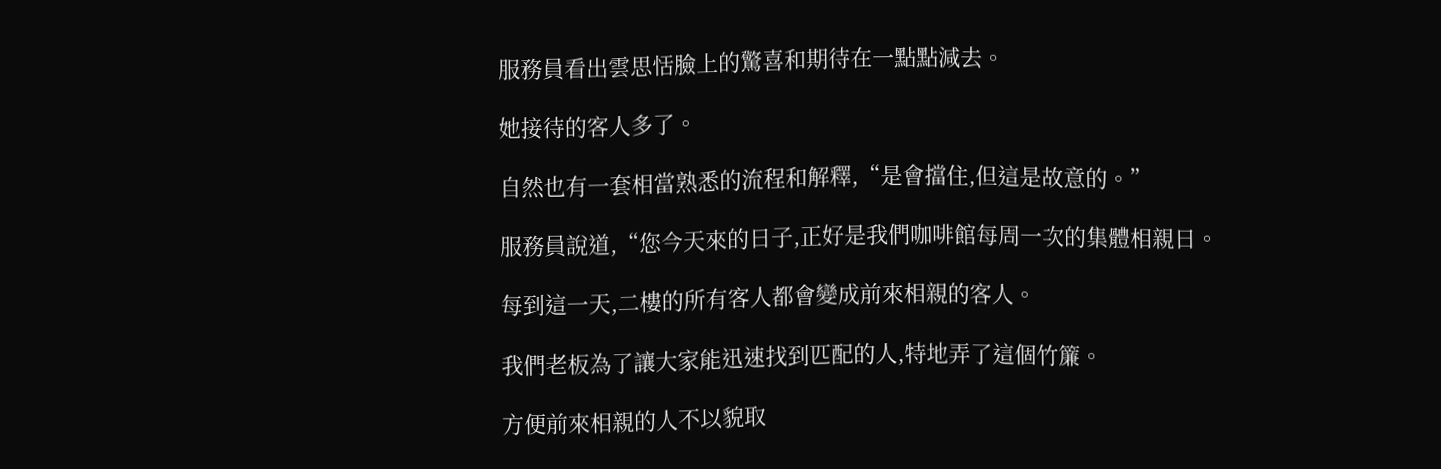服務員看出雲思恬臉上的驚喜和期待在一點點減去。

她接待的客人多了。

自然也有一套相當熟悉的流程和解釋,“是會擋住,但這是故意的。”

服務員說道,“您今天來的日子,正好是我們咖啡館每周一次的集體相親日。

每到這一天,二樓的所有客人都會變成前來相親的客人。

我們老板為了讓大家能迅速找到匹配的人,特地弄了這個竹簾。

方便前來相親的人不以貌取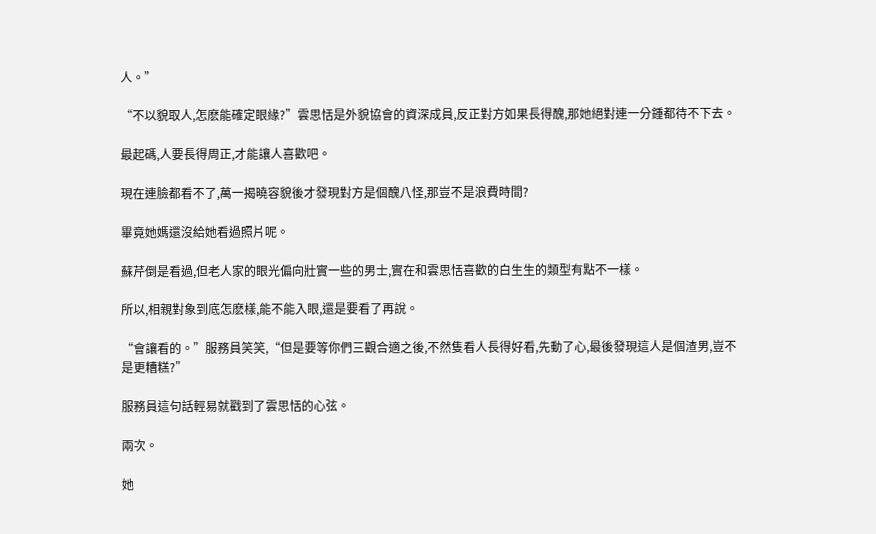人。”

“不以貌取人,怎麽能確定眼緣?”雲思恬是外貌協會的資深成員,反正對方如果長得醜,那她絕對連一分鍾都待不下去。

最起碼,人要長得周正,才能讓人喜歡吧。

現在連臉都看不了,萬一揭曉容貌後才發現對方是個醜八怪,那豈不是浪費時間?

畢竟她媽還沒給她看過照片呢。

蘇芹倒是看過,但老人家的眼光偏向壯實一些的男士,實在和雲思恬喜歡的白生生的類型有點不一樣。

所以,相親對象到底怎麽樣,能不能入眼,還是要看了再說。

“會讓看的。”服務員笑笑,“但是要等你們三觀合適之後,不然隻看人長得好看,先動了心,最後發現這人是個渣男,豈不是更糟糕?”

服務員這句話輕易就戳到了雲思恬的心弦。

兩次。

她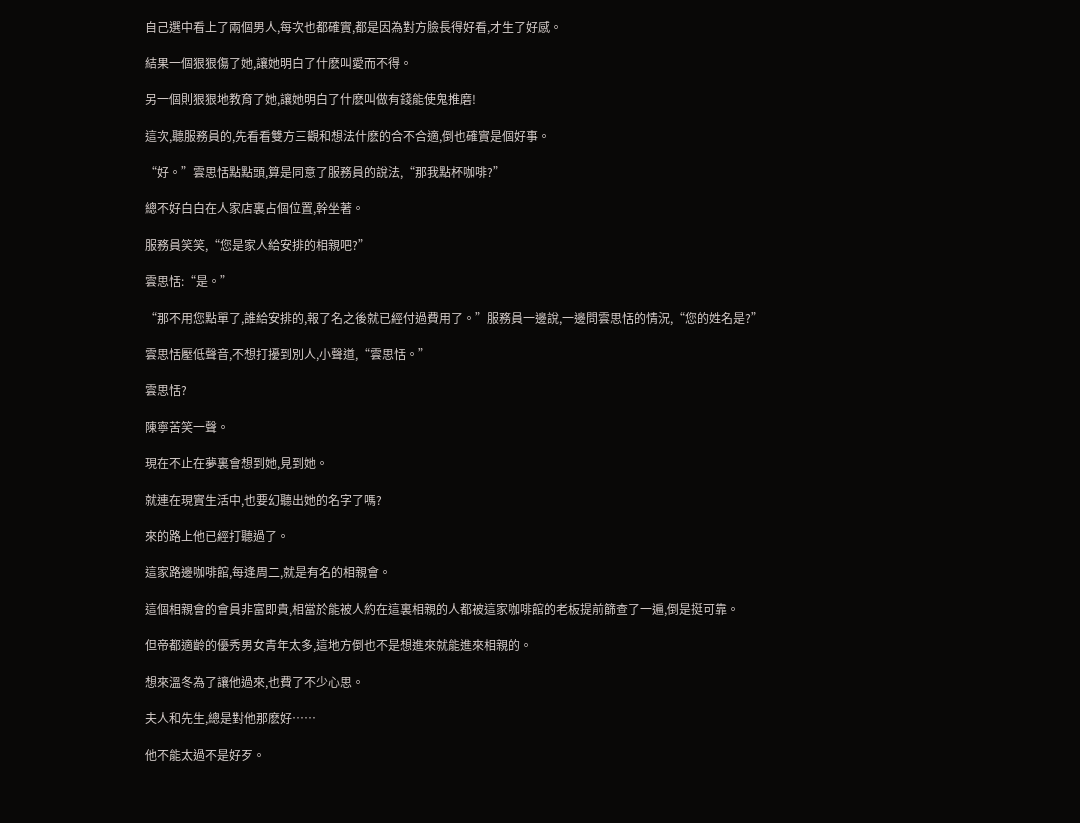自己選中看上了兩個男人,每次也都確實,都是因為對方臉長得好看,才生了好感。

結果一個狠狠傷了她,讓她明白了什麽叫愛而不得。

另一個則狠狠地教育了她,讓她明白了什麽叫做有錢能使鬼推磨!

這次,聽服務員的,先看看雙方三觀和想法什麽的合不合適,倒也確實是個好事。

“好。”雲思恬點點頭,算是同意了服務員的說法,“那我點杯咖啡?”

總不好白白在人家店裏占個位置,幹坐著。

服務員笑笑,“您是家人給安排的相親吧?”

雲思恬:“是。”

“那不用您點單了,誰給安排的,報了名之後就已經付過費用了。”服務員一邊說,一邊問雲思恬的情況,“您的姓名是?”

雲思恬壓低聲音,不想打擾到別人,小聲道,“雲思恬。”

雲思恬?

陳寧苦笑一聲。

現在不止在夢裏會想到她,見到她。

就連在現實生活中,也要幻聽出她的名字了嗎?

來的路上他已經打聽過了。

這家路邊咖啡館,每逢周二,就是有名的相親會。

這個相親會的會員非富即貴,相當於能被人約在這裏相親的人都被這家咖啡館的老板提前篩查了一遍,倒是挺可靠。

但帝都適齡的優秀男女青年太多,這地方倒也不是想進來就能進來相親的。

想來溫冬為了讓他過來,也費了不少心思。

夫人和先生,總是對他那麽好……

他不能太過不是好歹。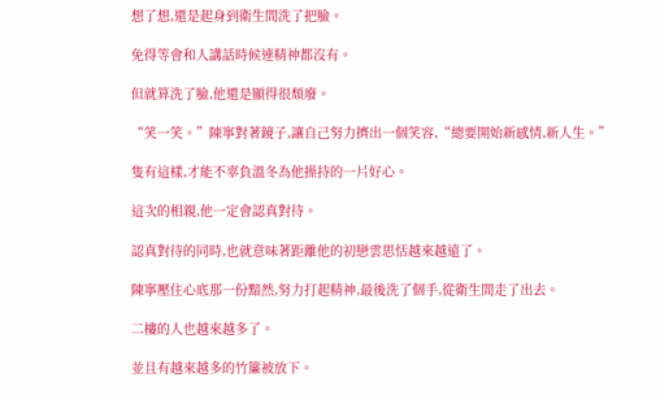想了想,還是起身到衛生間洗了把臉。

免得等會和人講話時候連精神都沒有。

但就算洗了臉,他還是顯得很頹廢。

“笑一笑。”陳寧對著鏡子,讓自己努力擠出一個笑容,“總要開始新感情,新人生。”

隻有這樣,才能不辜負溫冬為他操持的一片好心。

這次的相親,他一定會認真對待。

認真對待的同時,也就意味著距離他的初戀雲思恬越來越遠了。

陳寧壓住心底那一份黯然,努力打起精神,最後洗了個手,從衛生間走了出去。

二樓的人也越來越多了。

並且有越來越多的竹簾被放下。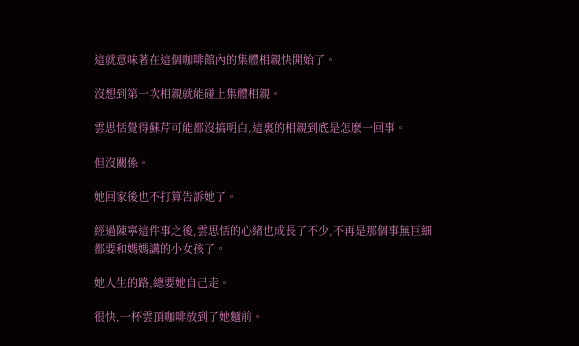這就意味著在這個咖啡館內的集體相親快開始了。

沒想到第一次相親就能碰上集體相親。

雲思恬覺得蘇芹可能都沒搞明白,這裏的相親到底是怎麽一回事。

但沒關係。

她回家後也不打算告訴她了。

經過陳寧這件事之後,雲思恬的心緒也成長了不少,不再是那個事無巨細都要和媽媽講的小女孩了。

她人生的路,總要她自己走。

很快,一杯雲頂咖啡放到了她麵前。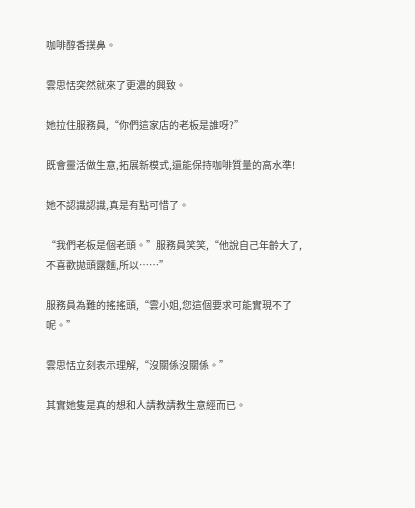咖啡醇香撲鼻。

雲思恬突然就來了更濃的興致。

她拉住服務員,“你們這家店的老板是誰呀?”

既會靈活做生意,拓展新模式,還能保持咖啡質量的高水準!

她不認識認識,真是有點可惜了。

“我們老板是個老頭。”服務員笑笑,“他說自己年齡大了,不喜歡拋頭露麵,所以……”

服務員為難的搖搖頭,“雲小姐,您這個要求可能實現不了呢。”

雲思恬立刻表示理解,“沒關係沒關係。”

其實她隻是真的想和人請教請教生意經而已。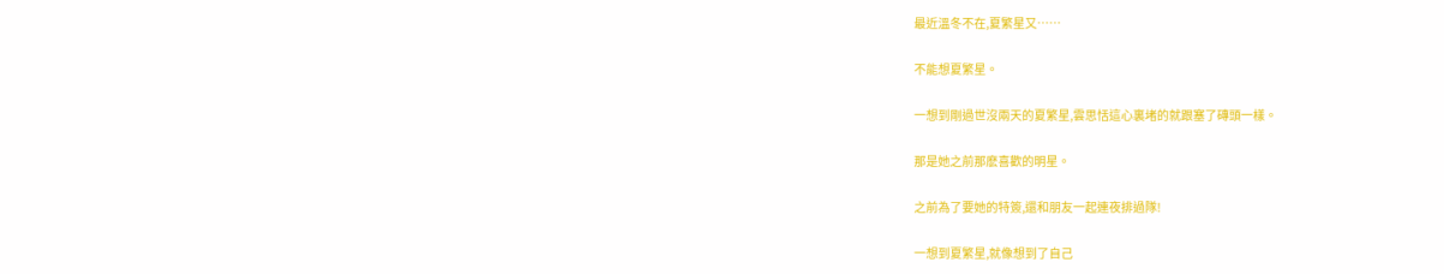最近溫冬不在,夏繁星又……

不能想夏繁星。

一想到剛過世沒兩天的夏繁星,雲思恬這心裏堵的就跟塞了磚頭一樣。

那是她之前那麽喜歡的明星。

之前為了要她的特簽,還和朋友一起連夜排過隊!

一想到夏繁星,就像想到了自己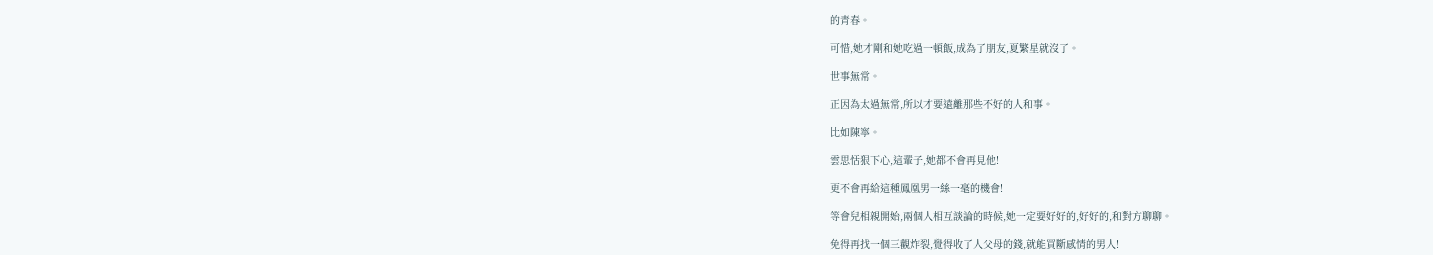的青春。

可惜,她才剛和她吃過一頓飯,成為了朋友,夏繁星就沒了。

世事無常。

正因為太過無常,所以才要遠離那些不好的人和事。

比如陳寧。

雲思恬狠下心,這輩子,她都不會再見他!

更不會再給這種鳳凰男一絲一毫的機會!

等會兒相親開始,兩個人相互談論的時候,她一定要好好的,好好的,和對方聊聊。

免得再找一個三觀炸裂,覺得收了人父母的錢,就能買斷感情的男人!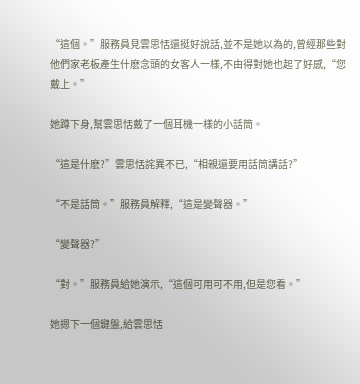“這個。”服務員見雲思恬還挺好說話,並不是她以為的,曾經那些對他們家老板產生什麽念頭的女客人一樣,不由得對她也起了好感,“您戴上。”

她蹲下身,幫雲思恬戴了一個耳機一樣的小話筒。

“這是什麽?”雲思恬詫異不已,“相親還要用話筒講話?”

“不是話筒。”服務員解釋,“這是變聲器。”

“變聲器?”

“對。”服務員給她演示,“這個可用可不用,但是您看。”

她摁下一個鍵盤,給雲思恬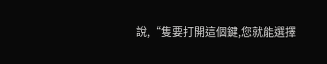說,“隻要打開這個鍵,您就能選擇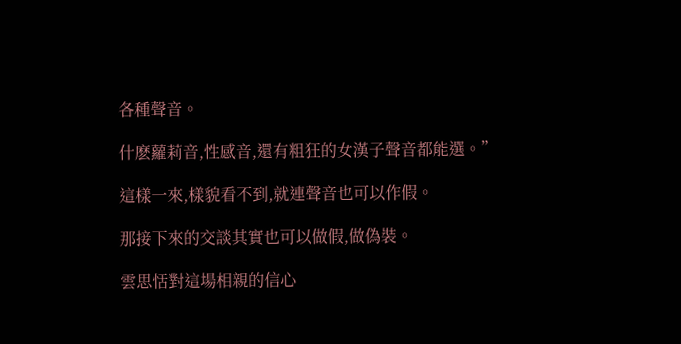各種聲音。

什麽蘿莉音,性感音,還有粗狂的女漢子聲音都能選。”

這樣一來,樣貌看不到,就連聲音也可以作假。

那接下來的交談其實也可以做假,做偽裝。

雲思恬對這場相親的信心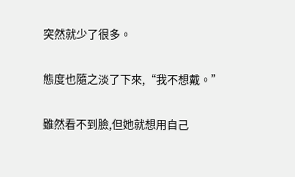突然就少了很多。

態度也隨之淡了下來,“我不想戴。”

雖然看不到臉,但她就想用自己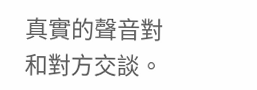真實的聲音對和對方交談。